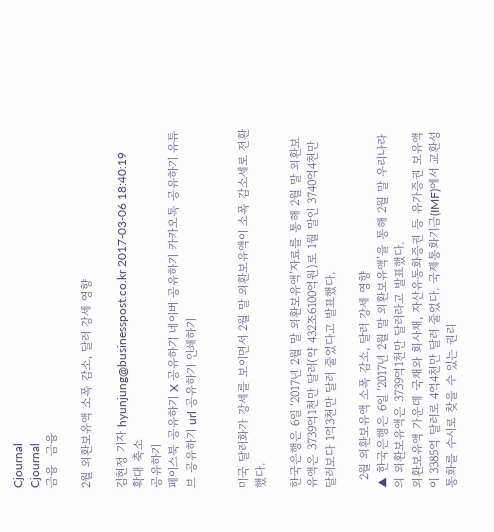Cjournal
Cjournal
금융  금융

2월 외환보유액 소폭 감소, 달러 강세 영향

김현정 기자 hyunjung@businesspost.co.kr 2017-03-06 18:40:19
확대 축소
공유하기
페이스북 공유하기 X 공유하기 네이버 공유하기 카카오톡 공유하기 유튜브 공유하기 url 공유하기 인쇄하기


미국 달러화가 강세를 보이면서 2월 말 외환보유액이 소폭 감소세로 전환했다.

한국은행은 6일 ‘2017년 2월 말 외환보유액’자료를 통해 2월 말 외환보유액은 3739억1천만 달러(약 432조6100억원)로 1월 말인 3740억4천만 달러보다 1억3천만 달러 줄었다고 발표했다.

  2월 외환보유액 소폭 감소, 달러 강세 영향
▲ 한국은행은 6일 ‘2017년 2월 말 외환보유액’을 통해 2월 말 우리나라의 외환보유액은 3739억1천만 달러라고 발표했다.
외환보유액 가운데 국채와 회사채, 자산유동화증권 등 유가증권 보유액이 3385억 달러로 4억4천만 달러 줄었다. 국제통화기금(IMF)에서 교환성 통화를 수시로 찾을 수 있는 권리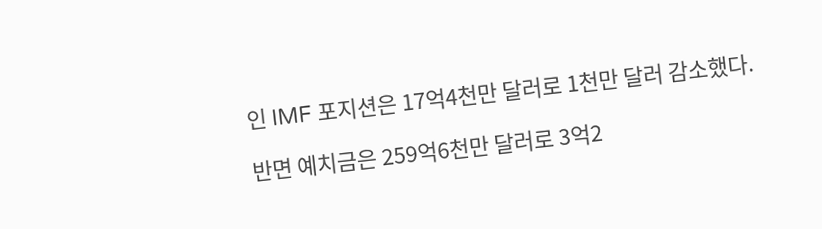인 IMF 포지션은 17억4천만 달러로 1천만 달러 감소했다.

반면 예치금은 259억6천만 달러로 3억2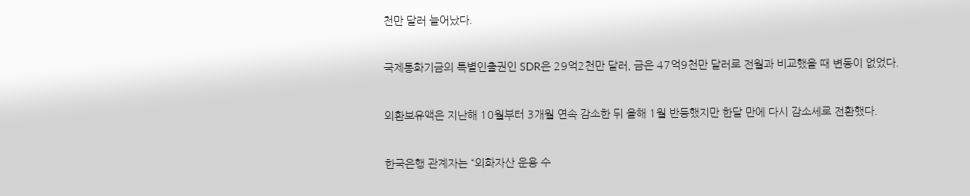천만 달러 늘어났다.

국제통화기금의 특별인출권인 SDR은 29억2천만 달러, 금은 47억9천만 달러로 전월과 비교했을 때 변동이 없었다.

외환보유액은 지난해 10월부터 3개월 연속 감소한 뒤 올해 1월 반등했지만 한달 만에 다시 감소세로 전환했다.

한국은행 관계자는 “외화자산 운용 수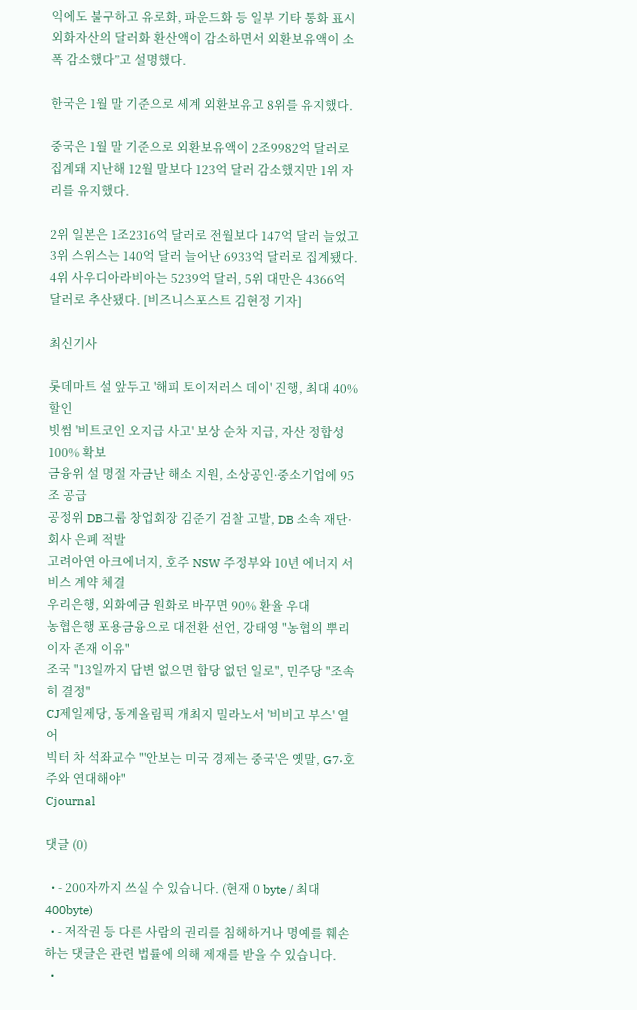익에도 불구하고 유로화, 파운드화 등 일부 기타 통화 표시 외화자산의 달러화 환산액이 감소하면서 외환보유액이 소폭 감소했다”고 설명했다.

한국은 1월 말 기준으로 세계 외환보유고 8위를 유지했다.

중국은 1월 말 기준으로 외환보유액이 2조9982억 달러로 집계돼 지난해 12월 말보다 123억 달러 감소했지만 1위 자리를 유지했다.

2위 일본은 1조2316억 달러로 전월보다 147억 달러 늘었고 3위 스위스는 140억 달러 늘어난 6933억 달러로 집계됐다. 4위 사우디아라비아는 5239억 달러, 5위 대만은 4366억 달러로 추산됐다. [비즈니스포스트 김현정 기자]

최신기사

롯데마트 설 앞두고 '해피 토이저러스 데이' 진행, 최대 40% 할인
빗썸 '비트코인 오지급 사고' 보상 순차 지급, 자산 정합성 100% 확보
금융위 설 명절 자금난 해소 지원, 소상공인ᐧ중소기업에 95조 공급
공정위 DB그룹 창업회장 김준기 검찰 고발, DB 소속 재단·회사 은폐 적발
고려아연 아크에너지, 호주 NSW 주정부와 10년 에너지 서비스 계약 체결
우리은행, 외화예금 원화로 바꾸면 90% 환율 우대
농협은행 포용금융으로 대전환 선언, 강태영 "농협의 뿌리이자 존재 이유"
조국 "13일까지 답변 없으면 합당 없던 일로", 민주당 "조속히 결정"
CJ제일제당, 동계올림픽 개최지 밀라노서 '비비고 부스' 열어
빅터 차 석좌교수 "'안보는 미국 경제는 중국'은 옛말, G7·호주와 연대해야"
Cjournal

댓글 (0)

  • - 200자까지 쓰실 수 있습니다. (현재 0 byte / 최대 400byte)
  • - 저작권 등 다른 사람의 권리를 침해하거나 명예를 훼손하는 댓글은 관련 법률에 의해 제재를 받을 수 있습니다.
  •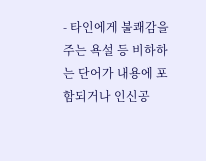- 타인에게 불쾌감을 주는 욕설 등 비하하는 단어가 내용에 포함되거나 인신공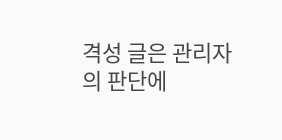격성 글은 관리자의 판단에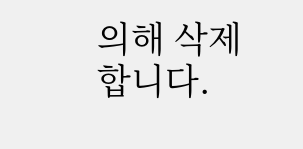의해 삭제 합니다.